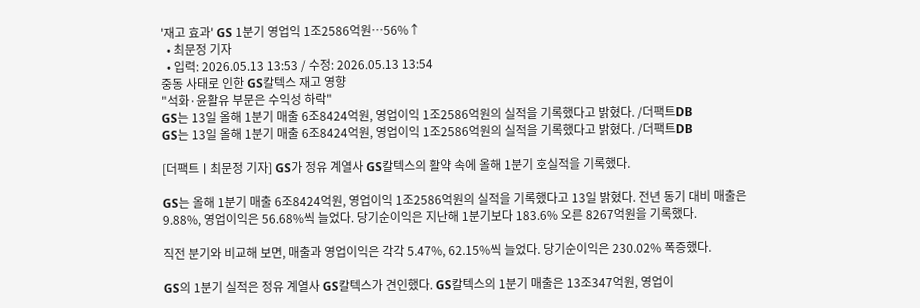'재고 효과' GS 1분기 영업익 1조2586억원…56%↑
  • 최문정 기자
  • 입력: 2026.05.13 13:53 / 수정: 2026.05.13 13:54
중동 사태로 인한 GS칼텍스 재고 영향
"석화·윤활유 부문은 수익성 하락"
GS는 13일 올해 1분기 매출 6조8424억원, 영업이익 1조2586억원의 실적을 기록했다고 밝혔다. /더팩트DB
GS는 13일 올해 1분기 매출 6조8424억원, 영업이익 1조2586억원의 실적을 기록했다고 밝혔다. /더팩트DB

[더팩트ㅣ최문정 기자] GS가 정유 계열사 GS칼텍스의 활약 속에 올해 1분기 호실적을 기록했다.

GS는 올해 1분기 매출 6조8424억원, 영업이익 1조2586억원의 실적을 기록했다고 13일 밝혔다. 전년 동기 대비 매출은 9.88%, 영업이익은 56.68%씩 늘었다. 당기순이익은 지난해 1분기보다 183.6% 오른 8267억원을 기록했다.

직전 분기와 비교해 보면, 매출과 영업이익은 각각 5.47%, 62.15%씩 늘었다. 당기순이익은 230.02% 폭증했다.

GS의 1분기 실적은 정유 계열사 GS칼텍스가 견인했다. GS칼텍스의 1분기 매출은 13조347억원, 영업이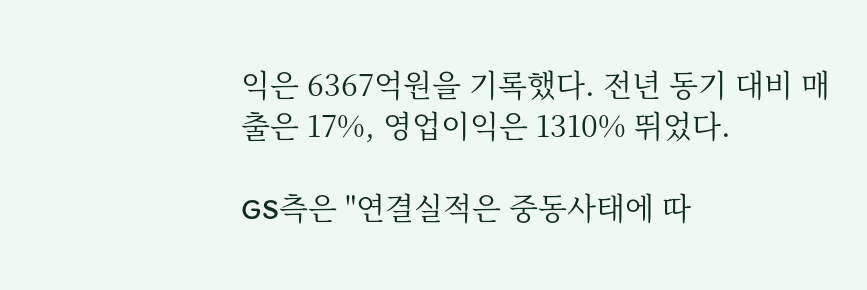익은 6367억원을 기록했다. 전년 동기 대비 매출은 17%, 영업이익은 1310% 뛰었다.

GS측은 "연결실적은 중동사태에 따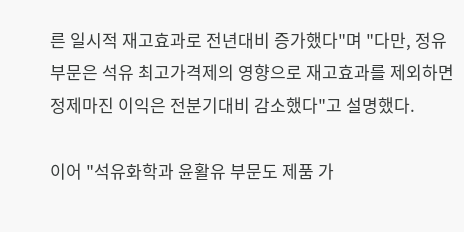른 일시적 재고효과로 전년대비 증가했다"며 "다만, 정유부문은 석유 최고가격제의 영향으로 재고효과를 제외하면 정제마진 이익은 전분기대비 감소했다"고 설명했다.

이어 "석유화학과 윤활유 부문도 제품 가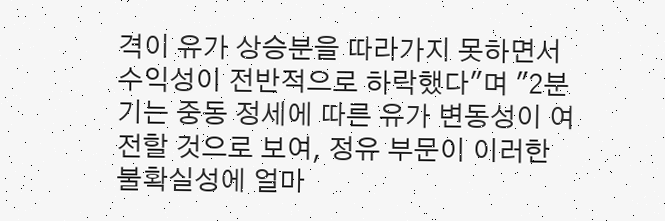격이 유가 상승분을 따라가지 못하면서 수익성이 전반적으로 하락했다"며 "2분기는 중동 정세에 따른 유가 변동성이 여전할 것으로 보여, 정유 부문이 이러한 불확실성에 얼마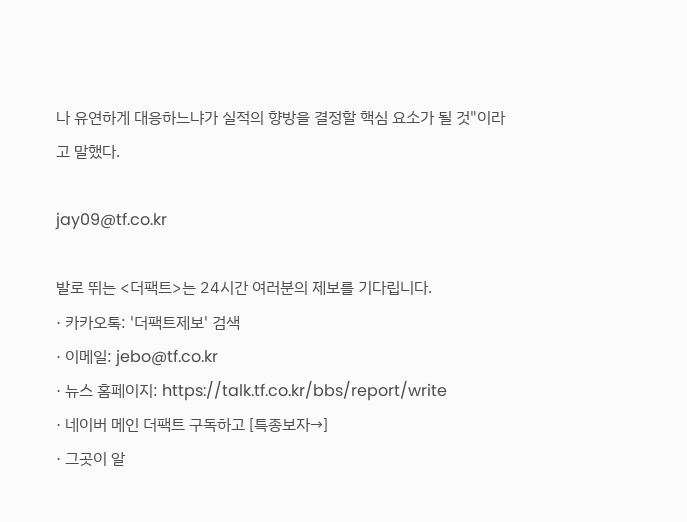나 유연하게 대응하느냐가 실적의 향방을 결정할 핵심 요소가 될 것"이라고 말했다.

jay09@tf.co.kr

발로 뛰는 <더팩트>는 24시간 여러분의 제보를 기다립니다.
· 카카오톡: '더팩트제보' 검색
· 이메일: jebo@tf.co.kr
· 뉴스 홈페이지: https://talk.tf.co.kr/bbs/report/write
· 네이버 메인 더팩트 구독하고 [특종보자→]
· 그곳이 알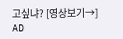고싶냐? [영상보기→]
AD